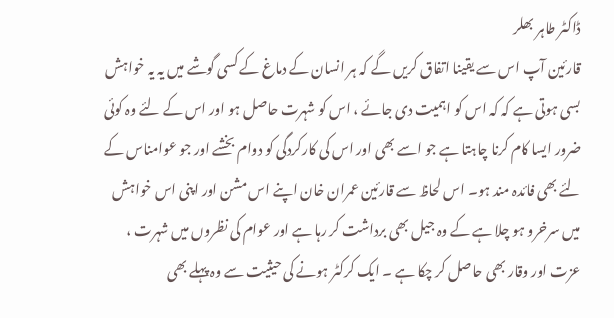ڈاکٹر طاہر بھلر
قارئین آپ اس سے یقینا اتفاق کریں گے کہ ہر انسان کے دماغ کے کسی گوشے میں یہ یہ خواہش بسی ہوتی ہے کہ کہ اس کو اہمیت دی جائے ، اس کو شہرت حاصل ہو اور اس کے لئے وہ کوئی ضرور ایسا کام کرنا چاہتا ہے جو اسے بھی اور اس کی کارکردگی کو دوام بخشے اور جو عوامناس کے لئے بھی فائدہ مند ہو۔ اس لحاظ سے قارئین عمران خان اپنے اس مشن اور اپنی اس خواہش میں سرخرو ہو چلا ہے کے وہ جیل بھی برداشت کر رہا ہے اور عوام کی نظروں میں شہرت ، عزت اور وقار بھی حاصل کر چکا ہے ۔ ایک کرکٹر ہونے کی حیثیت سے وہ پہلے بھی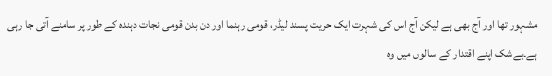مشہور تھا اور آج بھی ہے لیکن آج اس کی شہرت ایک حریت پسند لیڈر، قومی رہنما اور دن بدن قومی نجات دہندہ کے طور پر سامنے آتی جا رہی ہے۔بےشک اپنے اقتدار کے سالوں میں وہ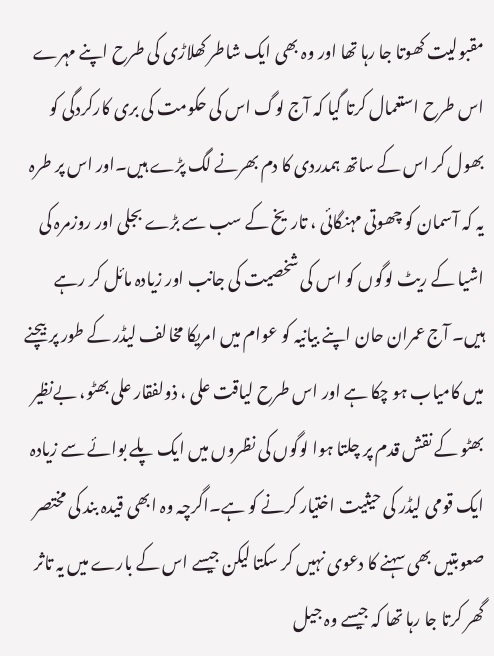مقبولیت کھوتا جا رہا تھا اور وہ بھی ایک شاطر کھلاڑی کی طرح اپنے مہرے اس طرح استعمال کرتا گیا کہ آج لوگ اس کی حکومت کی بری کارکردگی کو بھول کر اس کے ساتھ ہمدردی کا دم بھرنے لگ پڑے ہیں۔اور اس پر طرہ یہ کہ آسمان کو چھوتی مہنگائی ، تاریخ کے سب سے بڑے بجلی اور روزمرہ کی اشیا کے ریٹ لوگوں کو اس کی شخصیت کی جانب اور زیادہ مائل کر رہے ہیں۔ آج عمران حان اپنے بیانیہ کو عوام میں امریکا مخالف لیڈر کے طور پر بیچنے میں کامیاب ہو چکا ہے اور اس طرح لیاقت علی ، ذولفقار علی بھٹو، بےنظیر بھٹو کے نقش قدم پر چلتا ہوا لوگوں کی نظروں میں ایک پلے بوائے سے زیادہ ایک قومی لیڈر کی حیثیت اختیار کرنے کو ہے۔اگرچہ وہ ابھی قیدہ بند کی مختصر صعوبتیں بھی سہنے کا دعوی نہیں کر سکتا لیکن جیسے اس کے بارے میں یہ تاثر گھر کرتا جا رہا تھا کہ جیسے وہ جیل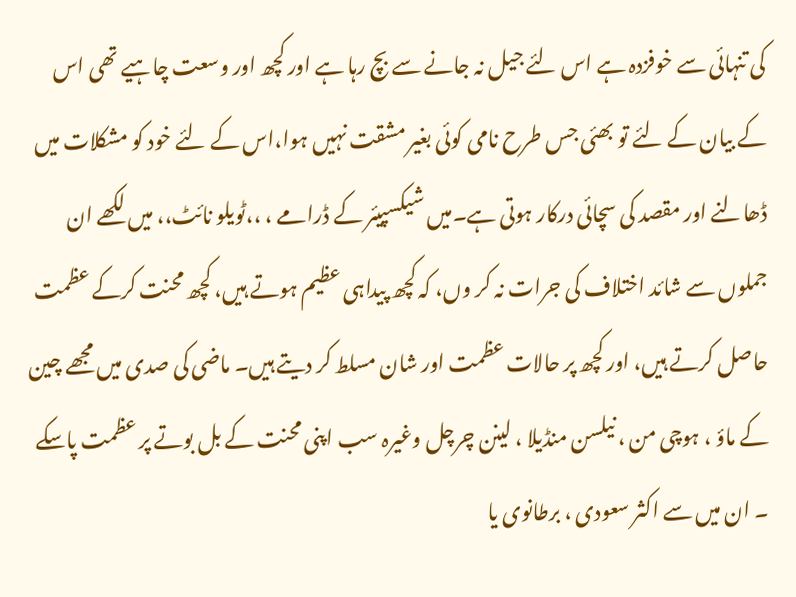کی تنہائی سے خوفزدہ ہے اس لئے جیل نہ جانے سے بچ رہا ہے اور کچھ اور وسعت چاہیے تھی اس کے بیان کے لئے تو بھئی جس طرح نامی کوئی بغیر مشقت نہیں ہوا،اس کے لئے خود کو مشکلات میں ڈھالنے اور مقصد کی سچائی درکار ہوتی ہے۔میں شیکسپیئر کے ڈرامے ، ،،ٹویلو نائٹ،، میں لکھے ان جملوں سے شائد اختلاف کی جرات نہ کر وں، کہ کچھ پیداہی عظیم ہوتے ہیں، کچھ محنت کرکے عظمت حاصل کرتے ہیں، اور کچھ پر حالات عظمت اور شان مسلط کر دیتے ہیں۔ ماضی کی صدی میں مجھے چین کے ماؤ ، ہوچی من ، نیلسن منڈیلا ، لینن چرچل وغیرہ سب اپنی محنت کے بل بوتے پر عظمت پاسکے ۔ ان میں سے اکثر سعودی ، برطانوی یا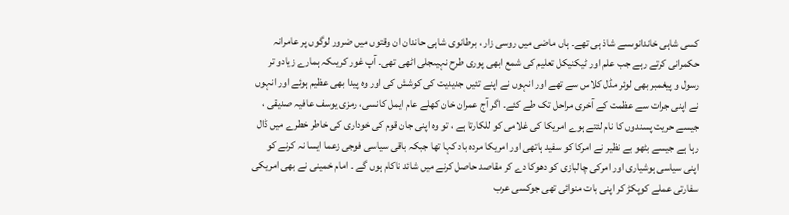کسی شاہی خاندانوںسے شاذ ہی تھے۔ ہاں ماضی میں روسی زار ، برطانوی شاہی حاندان ان وقتوں میں ضرور لوگوں پر عامرانہ حکمرانی کرتے رہے جب علم اور ٹیکنیکل تعلیم کی شمع ابھی پوری طرح نہیںجلی اٹھی تھی۔ آپ غور کریںکہ ہمارے زیادو تر رسول و پیغمبر بھی لوئر مڈل کلاس سے تھے اور انہوں نے اپنے تئیں جدیدیت کی کوشش کی اور وہ پیدا بھی عظیم ہوئے اور انہوں نے اپنی جرات سے عظمت کے آخری مراحل تک طے کئے۔ اگر آج عمران خان کھلے عام ایمل کانسی، رمزی یوسف عافیہ صدیقی ، جیسے حریت پسندوں کا نام لئتے ہوے امریکا کی غلامی کو للکارتا ہے ، تو وہ اپنی جان قوم کی خوداری کی خاطر خطرے میں ڈال رہا ہے جیسے بٹھو بے نظیر نے امرکا کو سفید ہاتھی اور امریکا مردہ باد کہا تھا جبکہ باقی سیاسی فوجی زعما ایسا نہ کرنے کو اپنی سیاسی ہوشیاری اور امرکی چالبازی کو دھوکا دے کر مقاصد حاصل کرنے میں شائد ناکام ہوں گے ۔ امام خمینی نے بھی امریکی سفارتی عملے کوپکڑ کر اپنی بات منوائی تھی جوکسی عرب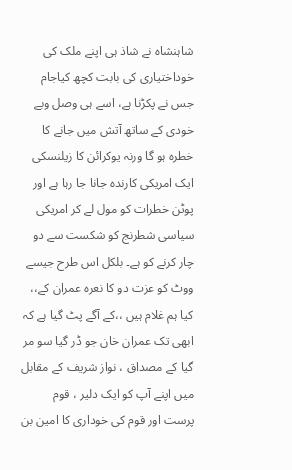شاہنشاہ نے شاذ ہی اپنے ملک کی خوداختیاری کی بابت کچھ کیاجام جس نے پکڑنا ہے، اسے ہی وصل وبے خودی کے ساتھ آتش میں جانے کا خطرہ ہو گا ورنہ یوکرائن کا زیلنسکی ایک امریکی کارندہ جانا جا رہا ہے اور پوٹن خطرات کو مول لے کر امریکی سیاسی شطرنج کو شکست سے دو چار کرنے کو ہے۔ بلکل اس طرح جیسے ووٹ کو عزت دو کا نعرہ عمران کے،، کیا ہم غلام ہیں ،،کے آگے پٹ گیا ہے کہ ابھی تک عمران خان جو ڈر گیا سو مر گیا کے مصداق ، نواز شریف کے مقابل میں اپنے آپ کو ایک دلیر ، قوم پرست اور قوم کی خوداری کا امین بن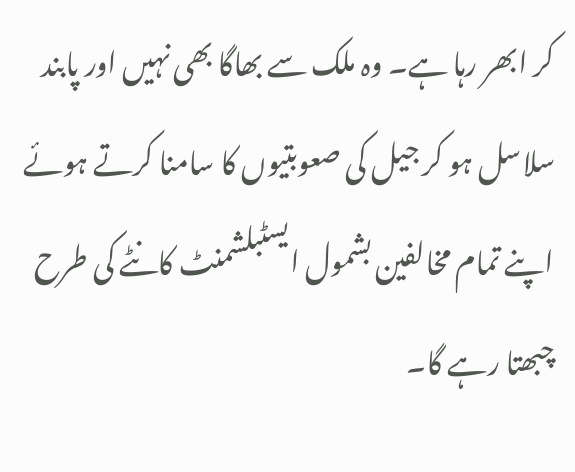کر ابھر رہا ہے۔ وہ ملک سے بھاگا بھی نہیں اور پابند سلاسل ہو کر جیل کی صعوبتیوں کا سامنا کرتے ہوئے اپنے تمام مخالفین بشمول ایسٹبلشمنٹ کانٹے کی طرح چبھتا رہے گا۔